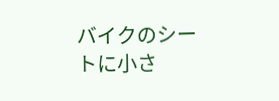バイクのシートに小さ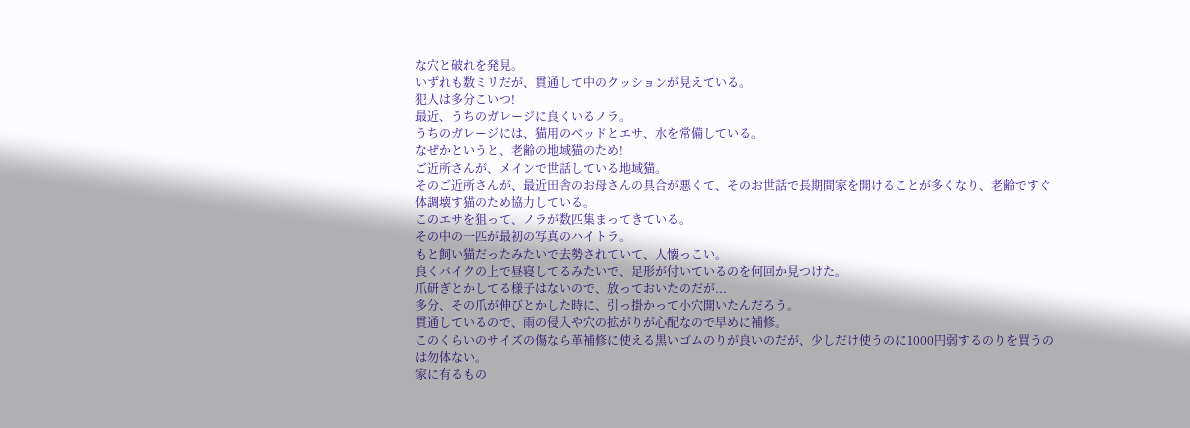な穴と破れを発見。
いずれも数ミリだが、貫通して中のクッションが見えている。
犯人は多分こいつ!
最近、うちのガレージに良くいるノラ。
うちのガレージには、猫用のベッドとエサ、水を常備している。
なぜかというと、老齢の地域猫のため!
ご近所さんが、メインで世話している地域猫。
そのご近所さんが、最近田舎のお母さんの具合が悪くて、そのお世話で長期間家を開けることが多くなり、老齢ですぐ体調壊す猫のため協力している。
このエサを狙って、ノラが数匹集まってきている。
その中の一匹が最初の写真のハイトラ。
もと飼い猫だったみたいで去勢されていて、人懐っこい。
良くバイクの上で昼寝してるみたいで、足形が付いているのを何回か見つけた。
爪研ぎとかしてる様子はないので、放っておいたのだが...
多分、その爪が伸びとかした時に、引っ掛かって小穴開いたんだろう。
貫通しているので、雨の侵入や穴の拡がりが心配なので早めに補修。
このくらいのサイズの傷なら革補修に使える黒いゴムのりが良いのだが、少しだけ使うのに1000円弱するのりを買うのは勿体ない。
家に有るもの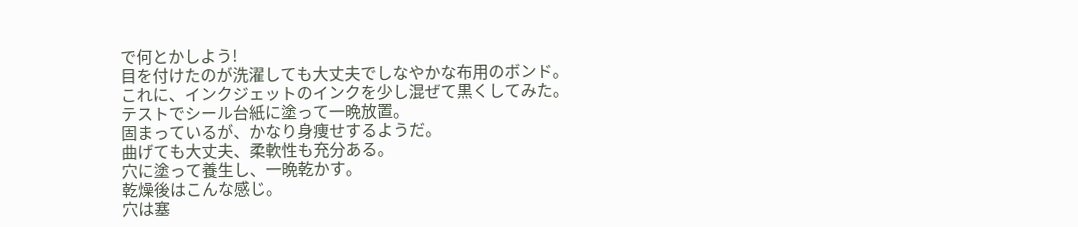で何とかしよう!
目を付けたのが洗濯しても大丈夫でしなやかな布用のボンド。
これに、インクジェットのインクを少し混ぜて黒くしてみた。
テストでシール台紙に塗って一晩放置。
固まっているが、かなり身痩せするようだ。
曲げても大丈夫、柔軟性も充分ある。
穴に塗って養生し、一晩乾かす。
乾燥後はこんな感じ。
穴は塞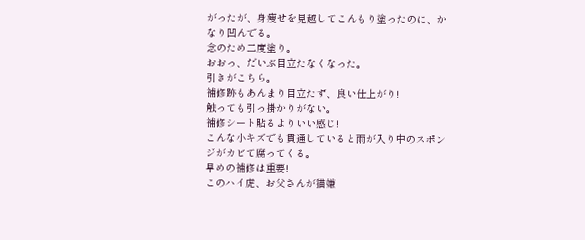がったが、身痩せを見越してこんもり塗ったのに、かなり凹んでる。
念のため二度塗り。
おおっ、だいぶ目立たなくなった。
引きがこちら。
補修跡もあんまり目立たず、良い仕上がり!
触っても引っ掛かりがない。
補修シート貼るよりいい感じ!
こんな小キズでも貫通していると雨が入り中のスポンジがカビて腐ってくる。
早めの補修は重要!
このハイ虎、お父さんが猫嫌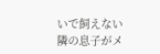いで飼えない隣の息子がメ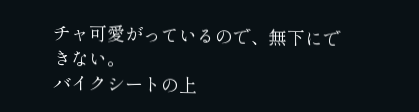チャ可愛がっているので、無下にできない。
バイクシートの上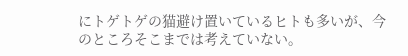にトゲトゲの猫避け置いているヒトも多いが、今のところそこまでは考えていない。